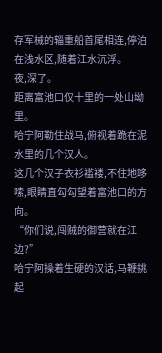存军械的辎重船首尾相连,停泊在浅水区,随着江水沉浮。
夜,深了。
距离富池口仅十里的一处山坳里。
哈宁阿勒住战马,俯视着跪在泥水里的几个汉人。
这几个汉子衣衫褴褛,不住地哆嗦,眼睛直勾勾望着富池口的方向。
“你们说,闯贼的御营就在江边?”
哈宁阿操着生硬的汉话,马鞭挑起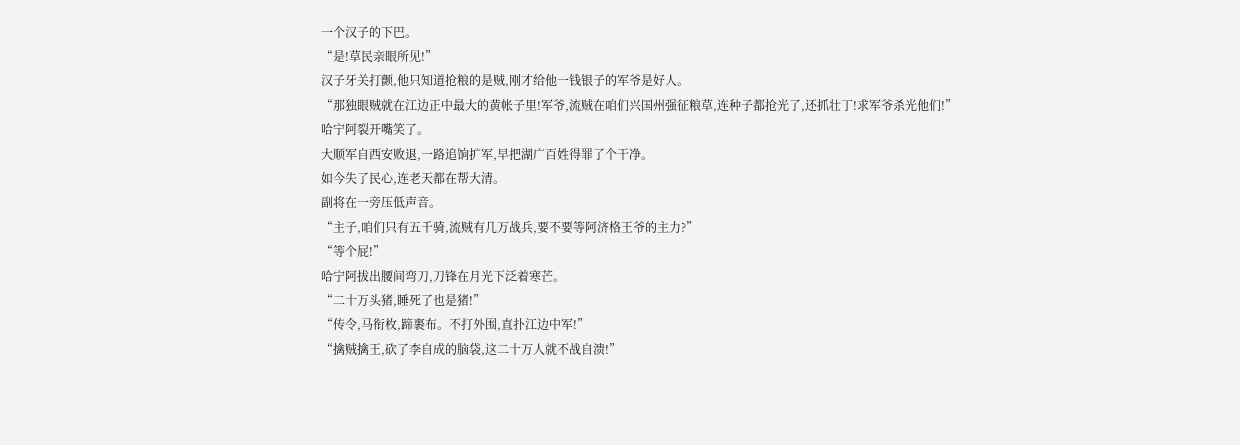一个汉子的下巴。
“是!草民亲眼所见!”
汉子牙关打颤,他只知道抢粮的是贼,刚才给他一钱银子的军爷是好人。
“那独眼贼就在江边正中最大的黄帐子里!军爷,流贼在咱们兴国州强征粮草,连种子都抢光了,还抓壮丁!求军爷杀光他们!”
哈宁阿裂开嘴笑了。
大顺军自西安败退,一路追饷扩军,早把湖广百姓得罪了个干净。
如今失了民心,连老天都在帮大清。
副将在一旁压低声音。
“主子,咱们只有五千骑,流贼有几万战兵,要不要等阿济格王爷的主力?”
“等个屁!”
哈宁阿拔出腰间弯刀,刀锋在月光下泛着寒芒。
“二十万头猪,睡死了也是猪!”
“传令,马衔枚,蹄裹布。不打外围,直扑江边中军!”
“擒贼擒王,砍了李自成的脑袋,这二十万人就不战自溃!”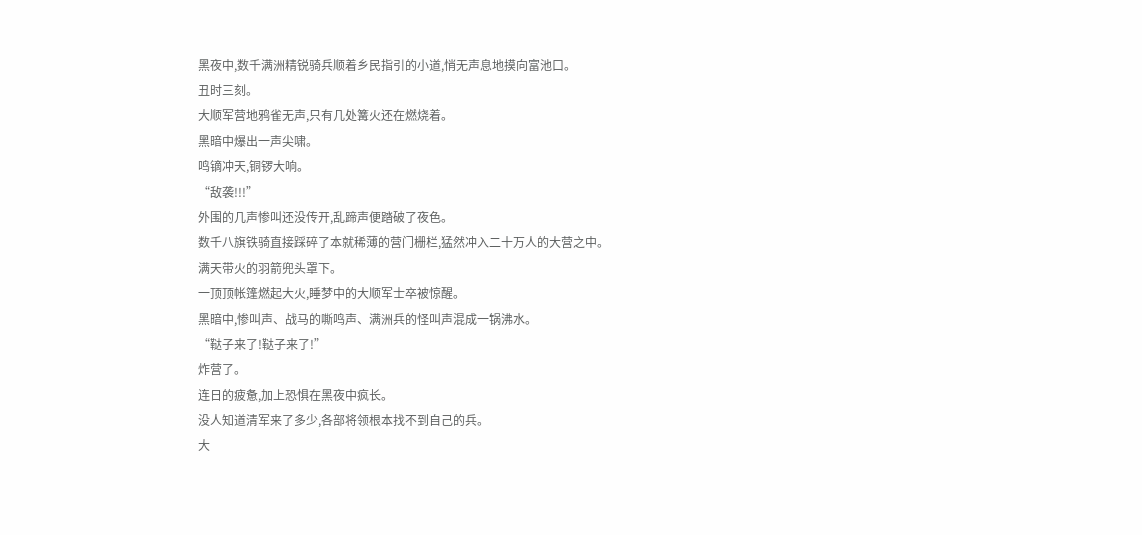黑夜中,数千满洲精锐骑兵顺着乡民指引的小道,悄无声息地摸向富池口。
丑时三刻。
大顺军营地鸦雀无声,只有几处篝火还在燃烧着。
黑暗中爆出一声尖啸。
鸣镝冲天,铜锣大响。
“敌袭!!!”
外围的几声惨叫还没传开,乱蹄声便踏破了夜色。
数千八旗铁骑直接踩碎了本就稀薄的营门栅栏,猛然冲入二十万人的大营之中。
满天带火的羽箭兜头罩下。
一顶顶帐篷燃起大火,睡梦中的大顺军士卒被惊醒。
黑暗中,惨叫声、战马的嘶鸣声、满洲兵的怪叫声混成一锅沸水。
“鞑子来了!鞑子来了!”
炸营了。
连日的疲惫,加上恐惧在黑夜中疯长。
没人知道清军来了多少,各部将领根本找不到自己的兵。
大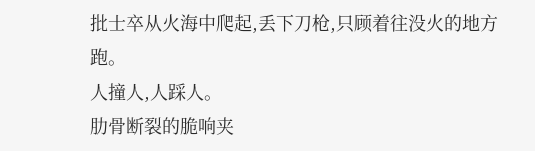批士卒从火海中爬起,丢下刀枪,只顾着往没火的地方跑。
人撞人,人踩人。
肋骨断裂的脆响夹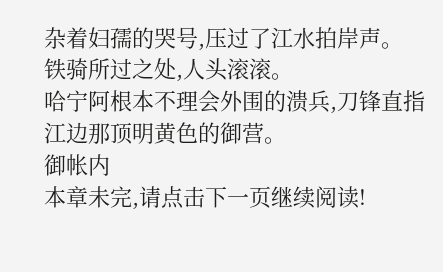杂着妇孺的哭号,压过了江水拍岸声。
铁骑所过之处,人头滚滚。
哈宁阿根本不理会外围的溃兵,刀锋直指江边那顶明黄色的御营。
御帐内
本章未完,请点击下一页继续阅读!